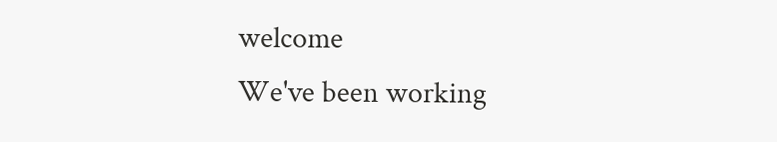welcome
We've been working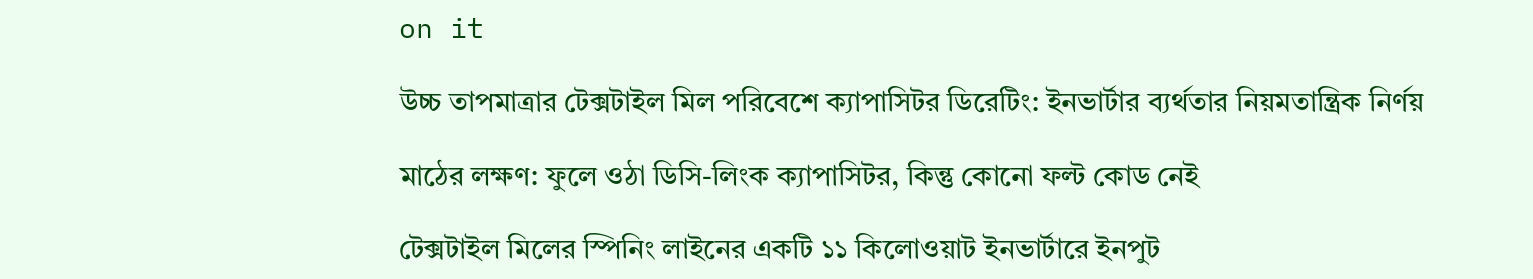on it

উচ্চ তাপমাত্রার টেক্সটাইল মিল পরিবেশে ক্যাপাসিটর ডিরেটিং: ইনভার্টার ব্যর্থতার নিয়মতান্ত্রিক নির্ণয়

মাঠের লক্ষণ: ফুলে ওঠা ডিসি-লিংক ক্যাপাসিটর, কিন্তু কোনো ফল্ট কোড নেই

টেক্সটাইল মিলের স্পিনিং লাইনের একটি ১১ কিলোওয়াট ইনভার্টারে ইনপুট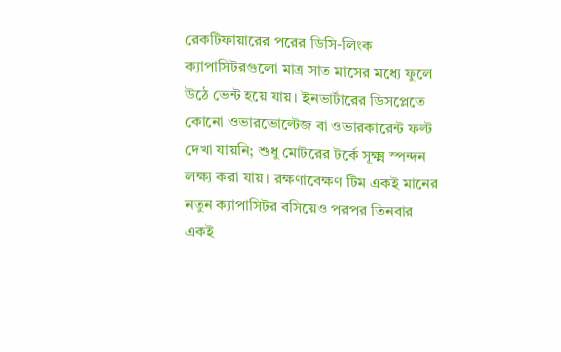রেকটিফায়ারের পরের ডিসি-লিংক ক্যাপাসিটরগুলো মাত্র সাত মাসের মধ্যে ফুলে উঠে ভেন্ট হয়ে যায়। ইনভার্টারের ডিসপ্লেতে কোনো ওভারভোল্টেজ বা ওভারকারেন্ট ফল্ট দেখা যায়নি; শুধু মোটরের টর্কে সূক্ষ্ম স্পন্দন লক্ষ্য করা যায়। রক্ষণাবেক্ষণ টিম একই মানের নতুন ক্যাপাসিটর বসিয়েও পরপর তিনবার একই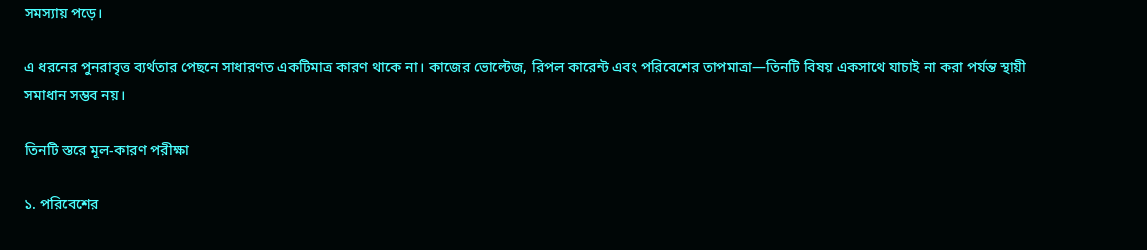সমস্যায় পড়ে।

এ ধরনের পুনরাবৃত্ত ব্যর্থতার পেছনে সাধারণত একটিমাত্র কারণ থাকে না। কাজের ভোল্টেজ, রিপল কারেন্ট এবং পরিবেশের তাপমাত্রা—তিনটি বিষয় একসাথে যাচাই না করা পর্যন্ত স্থায়ী সমাধান সম্ভব নয়।

তিনটি স্তরে মূল-কারণ পরীক্ষা

১. পরিবেশের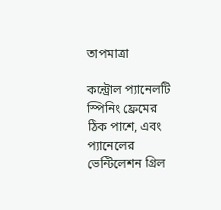তাপমাত্রা

কন্ট্রোল প্যানেলটি স্পিনিং ফ্রেমের ঠিক পাশে, এবং প্যানেলের ভেন্টিলেশন গ্রিল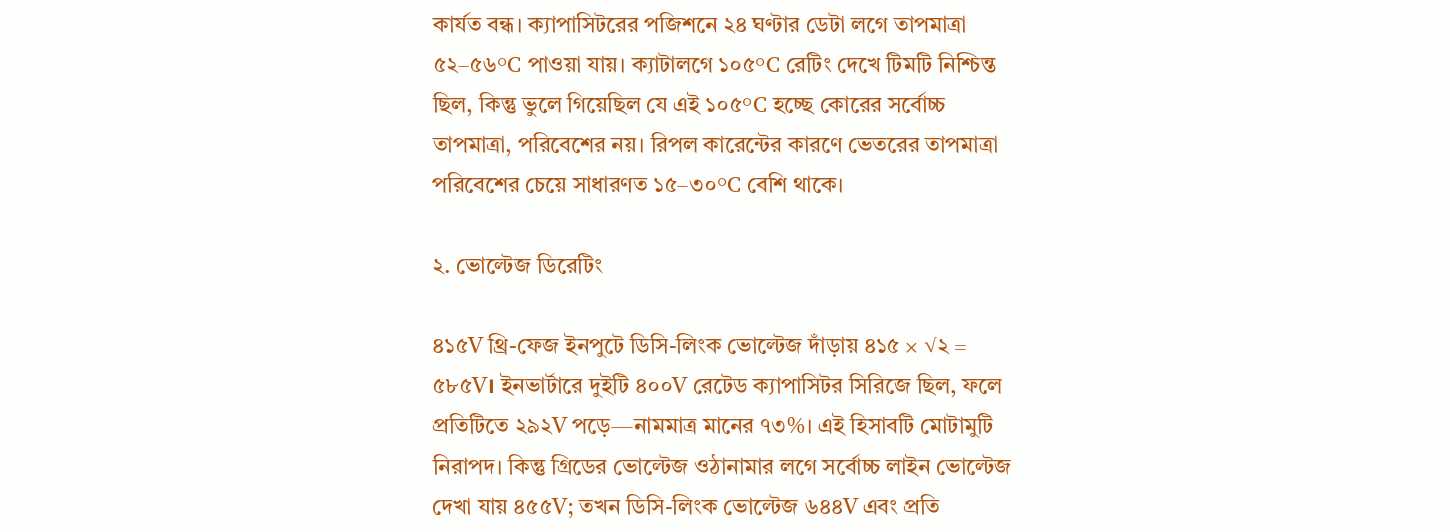কার্যত বন্ধ। ক্যাপাসিটরের পজিশনে ২৪ ঘণ্টার ডেটা লগে তাপমাত্রা ৫২–৫৬°C পাওয়া যায়। ক্যাটালগে ১০৫°C রেটিং দেখে টিমটি নিশ্চিন্ত ছিল, কিন্তু ভুলে গিয়েছিল যে এই ১০৫°C হচ্ছে কোরের সর্বোচ্চ তাপমাত্রা, পরিবেশের নয়। রিপল কারেন্টের কারণে ভেতরের তাপমাত্রা পরিবেশের চেয়ে সাধারণত ১৫–৩০°C বেশি থাকে।

২. ভোল্টেজ ডিরেটিং

৪১৫V থ্রি-ফেজ ইনপুটে ডিসি-লিংক ভোল্টেজ দাঁড়ায় ৪১৫ × √২ = ৫৮৫V। ইনভার্টারে দুইটি ৪০০V রেটেড ক্যাপাসিটর সিরিজে ছিল, ফলে প্রতিটিতে ২৯২V পড়ে—নামমাত্র মানের ৭৩%। এই হিসাবটি মোটামুটি নিরাপদ। কিন্তু গ্রিডের ভোল্টেজ ওঠানামার লগে সর্বোচ্চ লাইন ভোল্টেজ দেখা যায় ৪৫৫V; তখন ডিসি-লিংক ভোল্টেজ ৬৪৪V এবং প্রতি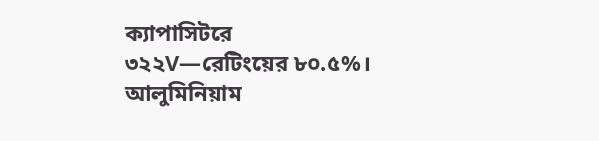ক্যাপাসিটরে ৩২২V—রেটিংয়ের ৮০.৫%। আলুমিনিয়াম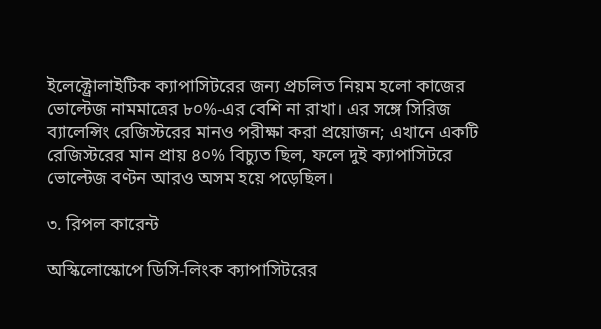ইলেক্ট্রোলাইটিক ক্যাপাসিটরের জন্য প্রচলিত নিয়ম হলো কাজের ভোল্টেজ নামমাত্রের ৮০%-এর বেশি না রাখা। এর সঙ্গে সিরিজ ব্যালেন্সিং রেজিস্টরের মানও পরীক্ষা করা প্রয়োজন; এখানে একটি রেজিস্টরের মান প্রায় ৪০% বিচ্যুত ছিল, ফলে দুই ক্যাপাসিটরে ভোল্টেজ বণ্টন আরও অসম হয়ে পড়েছিল।

৩. রিপল কারেন্ট

অস্কিলোস্কোপে ডিসি-লিংক ক্যাপাসিটরের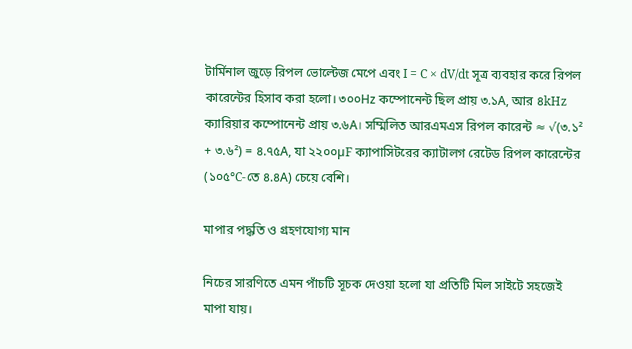টার্মিনাল জুড়ে রিপল ভোল্টেজ মেপে এবং I = C × dV/dt সূত্র ব্যবহার করে রিপল কারেন্টের হিসাব করা হলো। ৩০০Hz কম্পোনেন্ট ছিল প্রায় ৩.১A, আর ৪kHz ক্যারিয়ার কম্পোনেন্ট প্রায় ৩.৬A। সম্মিলিত আরএমএস রিপল কারেন্ট ≈ √(৩.১² + ৩.৬²) = ৪.৭৫A, যা ২২০০µF ক্যাপাসিটরের ক্যাটালগ রেটেড রিপল কারেন্টের (১০৫°C-তে ৪.৪A) চেয়ে বেশি।

মাপার পদ্ধতি ও গ্রহণযোগ্য মান

নিচের সারণিতে এমন পাঁচটি সূচক দেওয়া হলো যা প্রতিটি মিল সাইটে সহজেই মাপা যায়।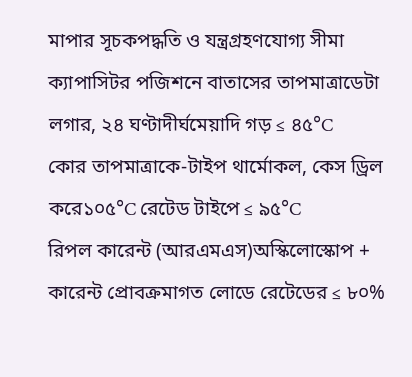মাপার সূচকপদ্ধতি ও যন্ত্রগ্রহণযোগ্য সীমা
ক্যাপাসিটর পজিশনে বাতাসের তাপমাত্রাডেটা লগার, ২৪ ঘণ্টাদীর্ঘমেয়াদি গড় ≤ ৪৫°C
কোর তাপমাত্রাকে-টাইপ থার্মোকল, কেস ড্রিল করে১০৫°C রেটেড টাইপে ≤ ৯৫°C
রিপল কারেন্ট (আরএমএস)অস্কিলোস্কোপ + কারেন্ট প্রোবক্রমাগত লোডে রেটেডের ≤ ৮০%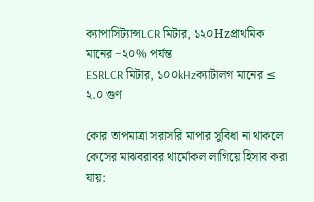ক্যাপাসিট্যান্সLCR মিটার, ১২০Hzপ্রাথমিক মানের −২০% পর্যন্ত
ESRLCR মিটার, ১০০kHzক্যাটালগ মানের ≤ ২.০ গুণ

কোর তাপমাত্রা সরাসরি মাপার সুবিধা না থাকলে কেসের মাঝবরাবর থার্মোকল লাগিয়ে হিসাব করা যায়: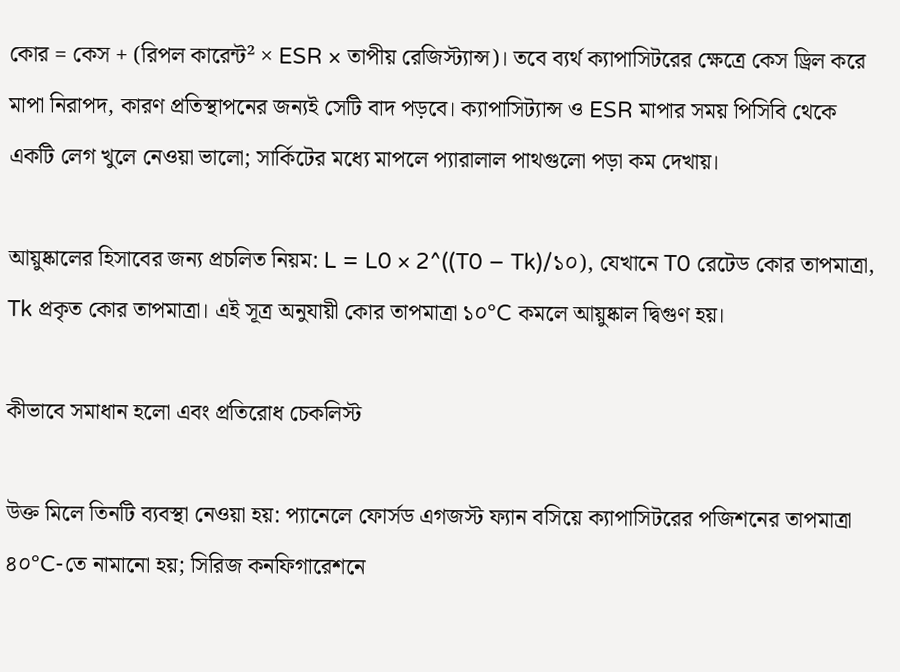কোর = কেস + (রিপল কারেন্ট² × ESR × তাপীয় রেজিস্ট্যান্স)। তবে ব্যর্থ ক্যাপাসিটরের ক্ষেত্রে কেস ড্রিল করে মাপা নিরাপদ, কারণ প্রতিস্থাপনের জন্যই সেটি বাদ পড়বে। ক্যাপাসিট্যান্স ও ESR মাপার সময় পিসিবি থেকে একটি লেগ খুলে নেওয়া ভালো; সার্কিটের মধ্যে মাপলে প্যারালাল পাথগুলো পড়া কম দেখায়।

আয়ুষ্কালের হিসাবের জন্য প্রচলিত নিয়ম: L = L0 × 2^((T0 − Tk)/১০), যেখানে T0 রেটেড কোর তাপমাত্রা, Tk প্রকৃত কোর তাপমাত্রা। এই সূত্র অনুযায়ী কোর তাপমাত্রা ১০°C কমলে আয়ুষ্কাল দ্বিগুণ হয়।

কীভাবে সমাধান হলো এবং প্রতিরোধ চেকলিস্ট

উক্ত মিলে তিনটি ব্যবস্থা নেওয়া হয়: প্যানেলে ফোর্সড এগজস্ট ফ্যান বসিয়ে ক্যাপাসিটরের পজিশনের তাপমাত্রা ৪০°C-তে নামানো হয়; সিরিজ কনফিগারেশনে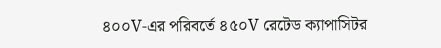৪০০V-এর পরিবর্তে ৪৫০V রেটেড ক্যাপাসিটর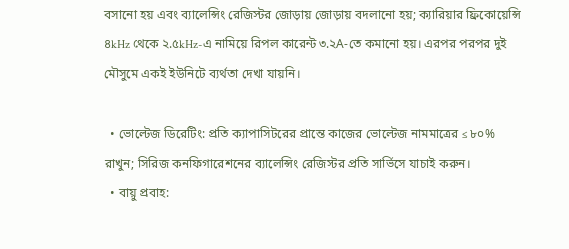বসানো হয় এবং ব্যালেন্সিং রেজিস্টর জোড়ায় জোড়ায় বদলানো হয়; ক্যারিয়ার ফ্রিকোয়েন্সি ৪kHz থেকে ২.৫kHz-এ নামিয়ে রিপল কারেন্ট ৩.২A-তে কমানো হয়। এরপর পরপর দুই মৌসুমে একই ইউনিটে ব্যর্থতা দেখা যায়নি।

  • ভোল্টেজ ডিরেটিং: প্রতি ক্যাপাসিটরের প্রান্তে কাজের ভোল্টেজ নামমাত্রের ≤ ৮০% রাখুন; সিরিজ কনফিগারেশনের ব্যালেন্সিং রেজিস্টর প্রতি সার্ভিসে যাচাই করুন।
  • বায়ু প্রবাহ: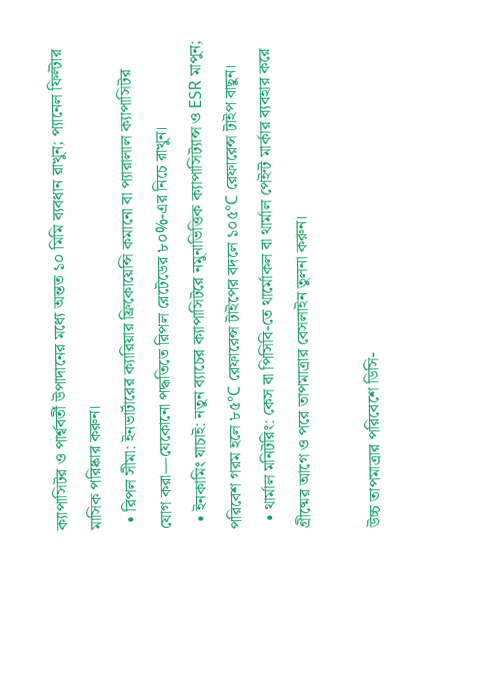ক্যাপাসিটর ও পার্শ্ববর্তী উপাদানের মধ্যে অন্তত ১০ মিমি ব্যবধান রাখুন; প্যানেল ফিল্টার মাসিক পরিষ্কার করুন।
  • রিপল সীমা: ইনভার্টারের ক্যারিয়ার ফ্রিকোয়েন্সি কমানো বা প্যারালাল ক্যাপাসিটর যোগ করা—যেকোনো পদ্ধতিতে রিপল রেটেডের ৮০%-এর নিচে রাখুন।
  • ইনকামিং যাচাই: নতুন ব্যাচের ক্যাপাসিটরে নমুনাভিত্তিক ক্যাপাসিট্যান্স ও ESR মাপুন; পরিবেশ গরম হলে ৮৫°C রেফারেন্স টাইপের বদলে ১০৫°C রেফারেন্স টাইপ বাছুন।
  • থার্মাল মনিটরিং: কেস বা পিসিবি-তে থার্মোকল বা থার্মাল পেইন্ট মার্কার ব্যবহার করে গ্রীষ্মের আগে ও পরে তাপমাত্রার বেসলাইন তুলনা করুন।

উচ্চ তাপমাত্রার পরিবেশে ডিসি-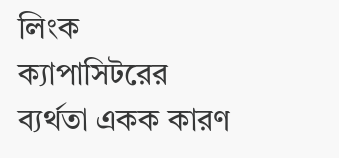লিংক ক্যাপাসিটরের ব্যর্থতা একক কারণ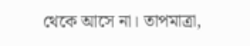থেকে আসে না। তাপমাত্রা,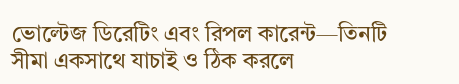ভোল্টেজ ডিরেটিং এবং রিপল কারেন্ট—তিনটি সীমা একসাথে যাচাই ও ঠিক করলে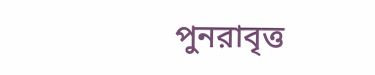পুনরাবৃত্ত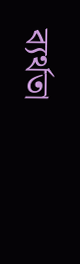ব্যর্থতা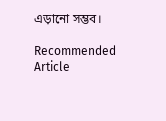এড়ানো সম্ভব।

Recommended Article